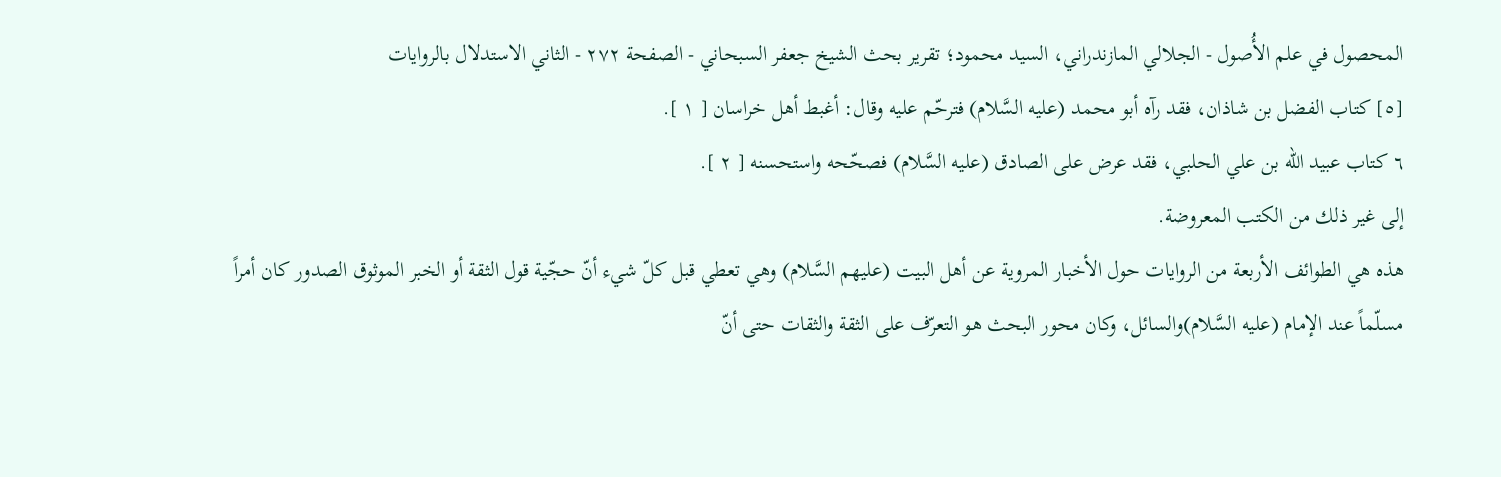المحصول في علم الأُصول - الجلالي المازندراني، السيد محمود؛ تقریر بحث الشيخ جعفر السبحاني - الصفحة ٢٧٢ - الثاني الاستدلال بالروايات
[٥] كتاب الفضل بن شاذان، فقد رآه أبو محمد (عليه السَّلام) فترحّم عليه وقال: أغبط أهل خراسان [ ١ ].
٦ كتاب عبيد اللّه بن علي الحلبي، فقد عرض على الصادق (عليه السَّلام) فصحّحه واستحسنه [ ٢ ].
إلى غير ذلك من الكتب المعروضة.
هذه هي الطوائف الأربعة من الروايات حول الأخبار المروية عن أهل البيت (عليهم السَّلام) وهي تعطي قبل كلّ شيء أنّ حجّية قول الثقة أو الخبر الموثوق الصدور كان أمراً مسلّماً عند الإمام (عليه السَّلام)والسائل، وكان محور البحث هو التعرّف على الثقة والثقات حتى أنّ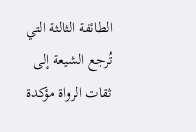الطائفة الثالثة التي تُرجع الشيعة إلى ثقات الرواة مؤكدة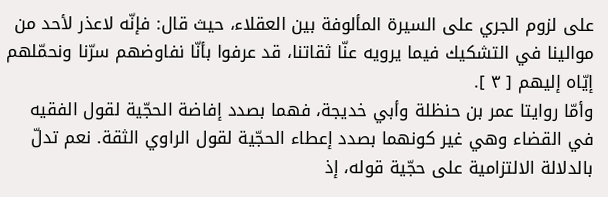على لزوم الجري على السيرة المألوفة بين العقلاء، حيث قال: فإنّه لاعذر لأحد من موالينا في التشكيك فيما يرويه عنّا ثقاتنا، قد عرفوا بأنّا نفاوضهم سرّنا ونحمّلهم إيّاه إليهم [ ٣ ].
وأمّا روايتا عمر بن حنظلة وأبي خديجة، فهما بصدد إفاضة الحجّية لقول الفقيه في القضاء وهي غير كونهما بصدد إعطاء الحجّية لقول الراوي الثقة. نعم تدلّ بالدلالة الالتزامية على حجّية قوله، إذ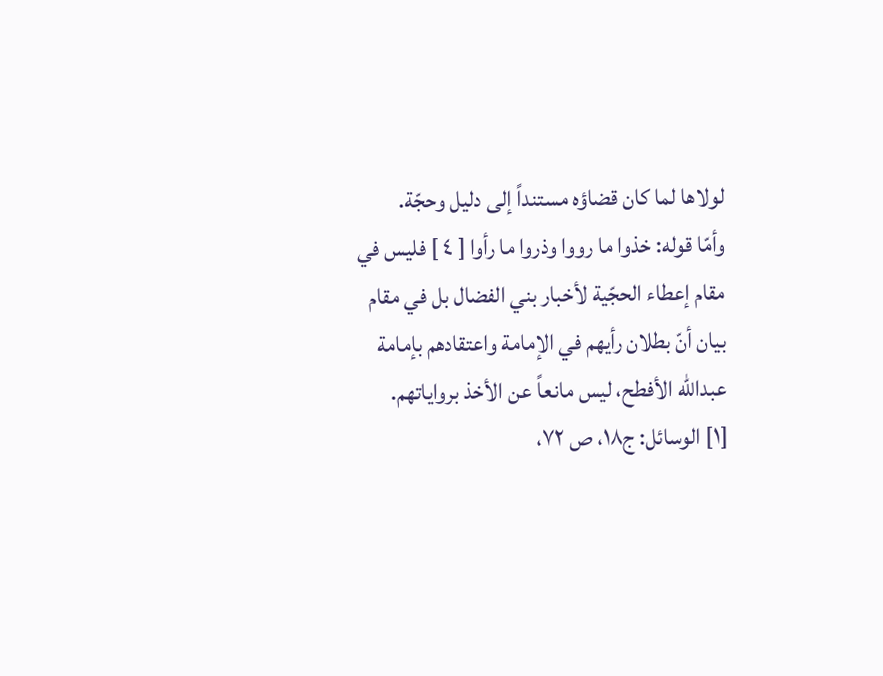لولاها لما كان قضاؤه مستنداً إلى دليل وحجّة.
وأمّا قوله: خذوا ما رووا وذروا ما رأوا [ ٤ ] فليس في مقام إعطاء الحجّية لأخبار بني الفضال بل في مقام بيان أنّ بطلان رأيهم في الإمامة واعتقادهم بإمامة عبداللّه الأفطح، ليس مانعاً عن الأخذ برواياتهم.
[١] الوسائل: ج١٨، ص ٧٢،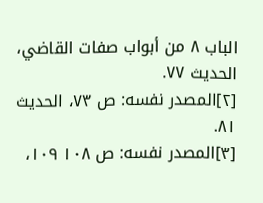الباب ٨ من أبواب صفات القاضي، الحديث ٧٧.
[٢]المصدر نفسه: ص ٧٣، الحديث ٨١.
[٣]المصدر نفسه: ص ١٠٨ ١٠٩،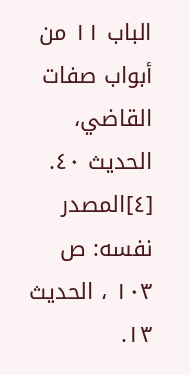الباب ١١ من أبواب صفات القاضي، الحديث ٤٠.
[٤]المصدر نفسه: ص ١٠٣ ، الحديث ١٣.